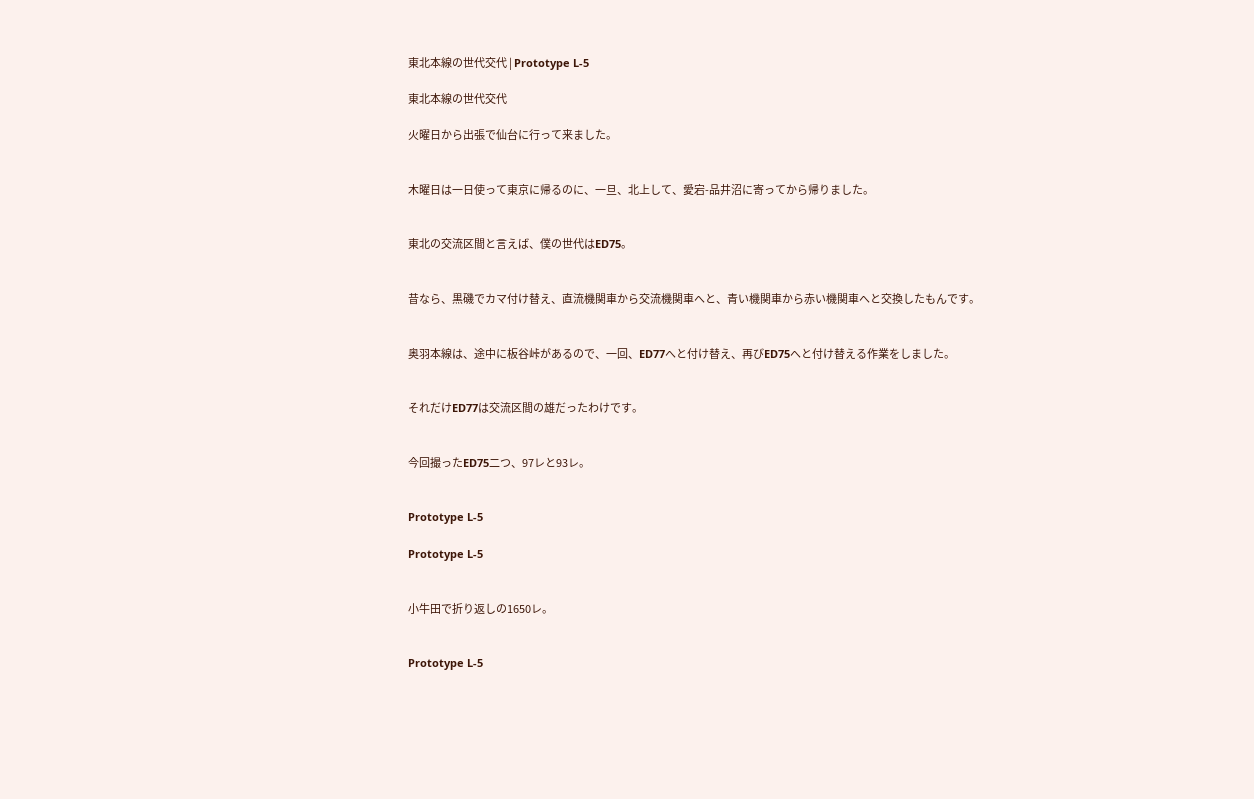東北本線の世代交代 | Prototype L-5

東北本線の世代交代

火曜日から出張で仙台に行って来ました。


木曜日は一日使って東京に帰るのに、一旦、北上して、愛宕-品井沼に寄ってから帰りました。


東北の交流区間と言えば、僕の世代はED75。


昔なら、黒磯でカマ付け替え、直流機関車から交流機関車へと、青い機関車から赤い機関車へと交換したもんです。


奥羽本線は、途中に板谷峠があるので、一回、ED77へと付け替え、再びED75へと付け替える作業をしました。


それだけED77は交流区間の雄だったわけです。


今回撮ったED75二つ、97レと93レ。


Prototype L-5

Prototype L-5


小牛田で折り返しの1650レ。


Prototype L-5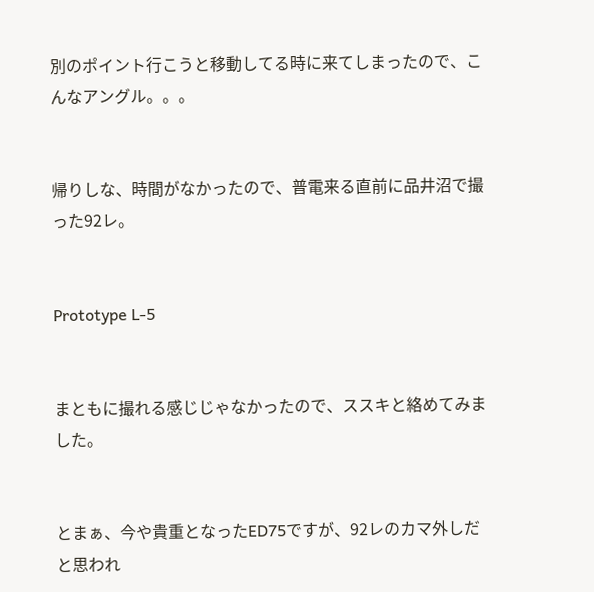別のポイント行こうと移動してる時に来てしまったので、こんなアングル。。。


帰りしな、時間がなかったので、普電来る直前に品井沼で撮った92レ。


Prototype L-5


まともに撮れる感じじゃなかったので、ススキと絡めてみました。


とまぁ、今や貴重となったED75ですが、92レのカマ外しだと思われ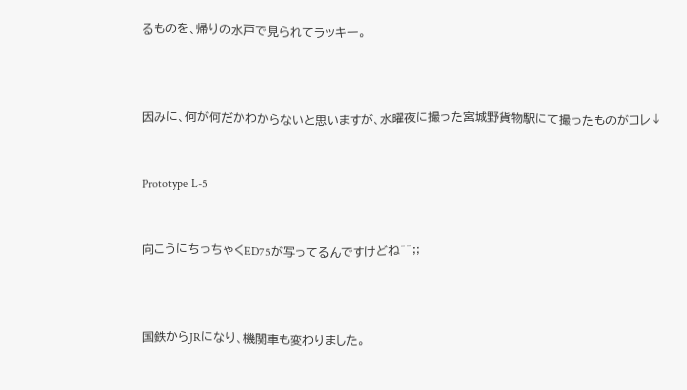るものを、帰りの水戸で見られてラッキー。



因みに、何が何だかわからないと思いますが、水曜夜に撮った宮城野貨物駅にて撮ったものがコレ↓


Prototype L-5


向こうにちっちゃくED75が写ってるんですけどね^^;;



国鉄からJRになり、機関車も変わりました。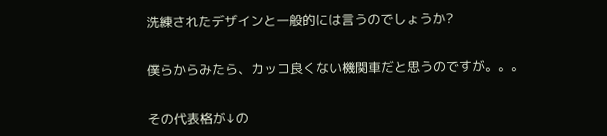洗練されたデザインと一般的には言うのでしょうか?


僕らからみたら、カッコ良くない機関車だと思うのですが。。。


その代表格が↓の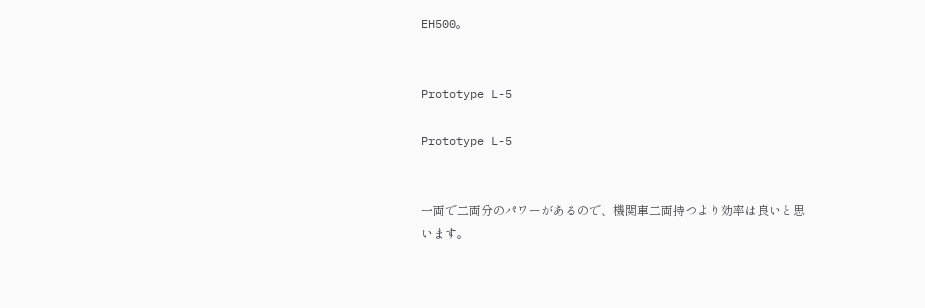EH500。


Prototype L-5

Prototype L-5


一両で二両分のパワーがあるので、機関車二両持つより効率は良いと思います。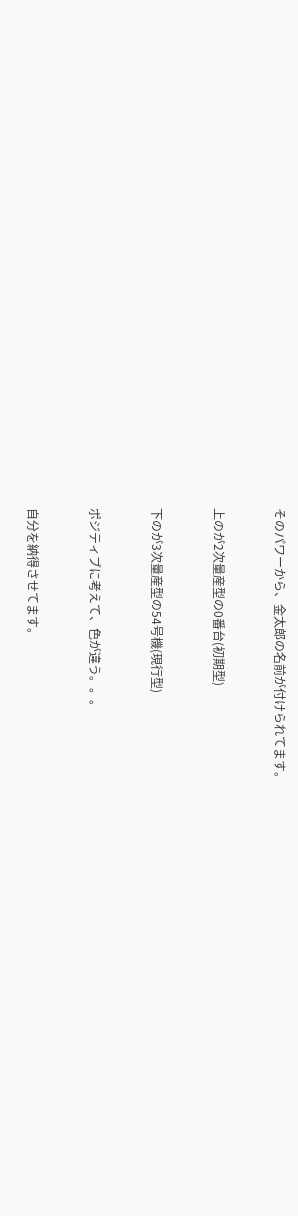そのパワーから、金太郎の名前が付けられてます。


上のが2次量産型の0番台(初期型)


下のが3次量産型の54号機(現行型)


ポジティブに考えて、色が違う。。。


自分を納得させてます。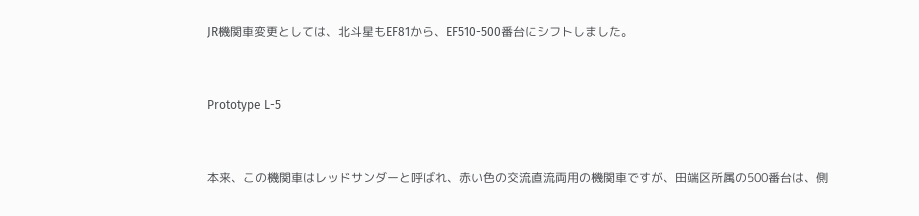JR機関車変更としては、北斗星もEF81から、EF510-500番台にシフトしました。


Prototype L-5


本来、この機関車はレッドサンダーと呼ばれ、赤い色の交流直流両用の機関車ですが、田端区所属の500番台は、側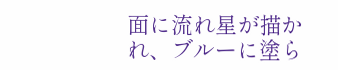面に流れ星が描かれ、ブルーに塗ら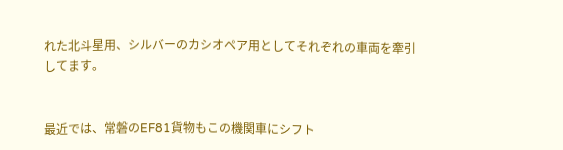れた北斗星用、シルバーのカシオペア用としてそれぞれの車両を牽引してます。


最近では、常磐のEF81貨物もこの機関車にシフト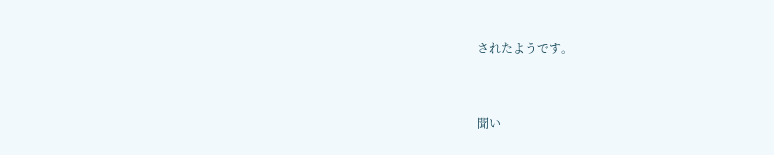されたようです。



聞い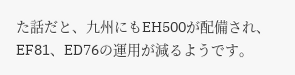た話だと、九州にもEH500が配備され、EF81、ED76の運用が減るようです。